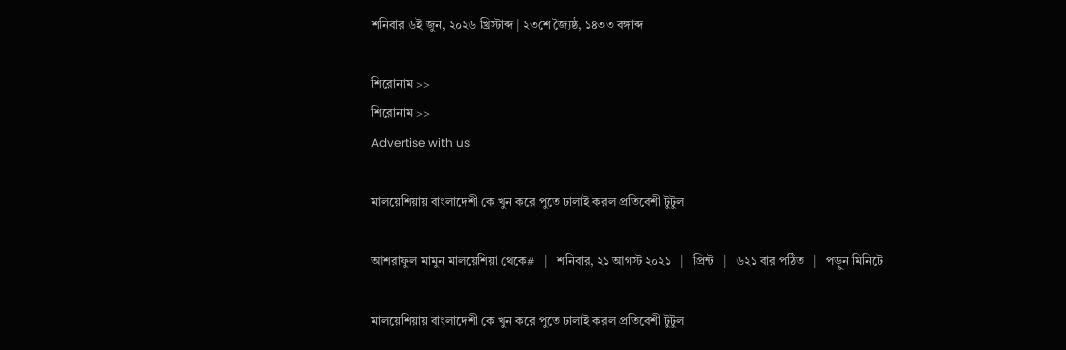শনিবার ৬ই জুন, ২০২৬ খ্রিস্টাব্দ | ২৩শে জ্যৈষ্ঠ, ১৪৩৩ বঙ্গাব্দ

শিরোনাম >>
শিরোনাম >>
Advertise with us

মালয়েশিয়ায় বাংলাদেশী কে খুন করে পুতে ঢালাই করল প্রতিবেশী টুটুল

আশরাফুল মামুন মালয়েশিয়া থেকে#   |   শনিবার, ২১ আগস্ট ২০২১   |   প্রিন্ট   |   ৬২১ বার পঠিত   |   পড়ুন মিনিটে

মালয়েশিয়ায় বাংলাদেশী কে খুন করে পুতে ঢালাই করল প্রতিবেশী টুটুল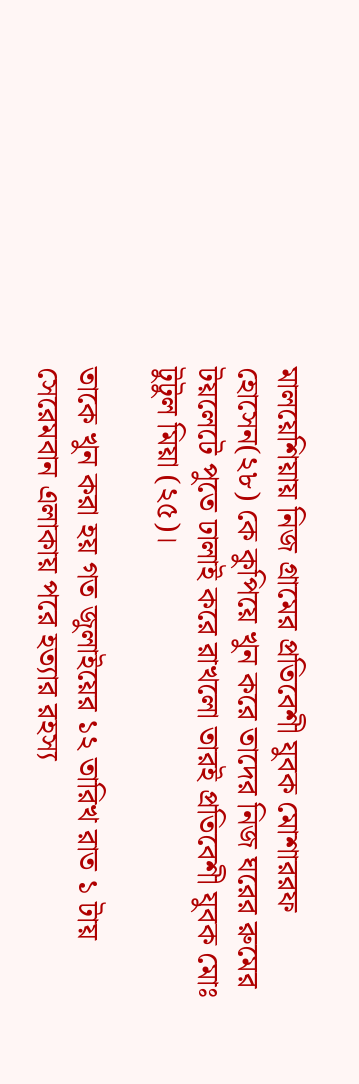মালয়েশিয়ায় নিজ গ্রামের প্রতিবেশী যুবক মোশাররফ হোসেন(২৮) কে কুপিয়ে খুন করে তাদের নিজ ঘরের রুমের টয়লেটে পুতে ঢালাই করে রাখলো তারই প্রতিবেশী যুবক মোঃ টুটুল মিয়া (২৫)।

তাকে খুন করা হয় গত জুলাইয়ের ১২ তারিখ রাত ১ টায় সেরেমবান এলাকায় পরে হত্যার রহস্য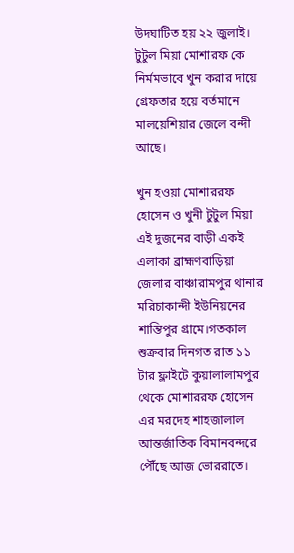উদঘাটিত হয় ২২ জুলাই। টুটুল মিয়া মোশারফ কে নির্মমভাবে খুন করার দায়ে গ্রেফতার হয়ে বর্তমানে মালয়েশিয়ার জেলে বন্দী আছে।

খুন হওয়া মোশাররফ হোসেন ও খুনী টুটুল মিয়া এই দুজনের বাড়ী একই এলাকা ব্রাহ্মণবাড়িয়া জেলার বাঞ্চারামপুর থানার মরিচাকান্দী ইউনিয়নের শান্তিপুর গ্রামে।গতকাল শুক্রবার দিনগত রাত ১১ টার ফ্লাইটে কুয়ালালামপুর থেকে মোশাররফ হোসেন এর মরদেহ শাহজালাল আন্তর্জাতিক বিমানবন্দরে পৌঁছে আজ ভোররাতে।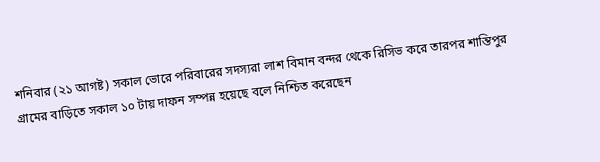শনিবার (২১ আগষ্ট) সকাল ভোরে পরিবারের সদস্যরা লাশ বিমান বন্দর থেকে রিসিভ করে তারপর শান্তিপুর গ্রামের বাড়িতে সকাল ১০ টায় দাফন সম্পন্ন হয়েছে বলে নিশ্চিত করেছেন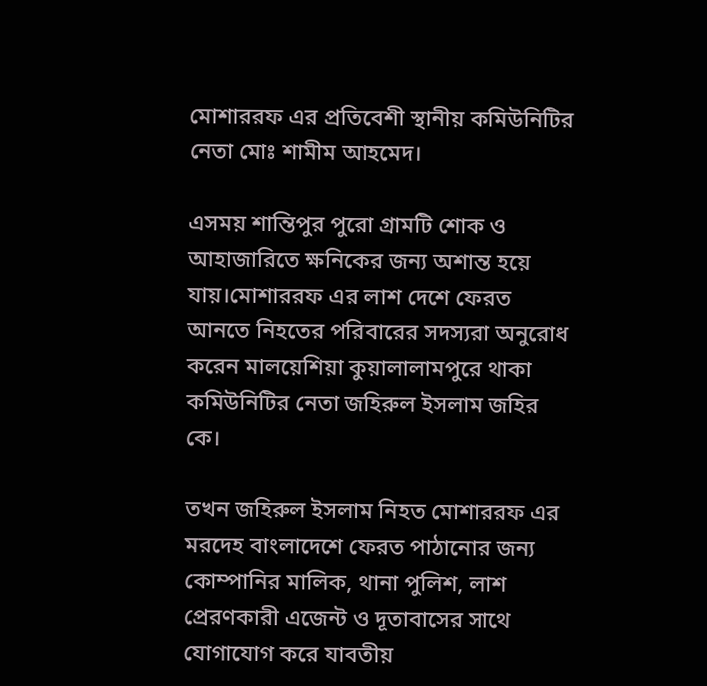মোশাররফ এর প্রতিবেশী স্থানীয় কমিউনিটির নেতা মোঃ শামীম আহমেদ।

এসময় শান্তিপুর পুরো গ্রামটি শোক ও আহাজারিতে ক্ষনিকের জন্য অশান্ত হয়ে যায়।মোশাররফ এর লাশ দেশে ফেরত আনতে নিহতের পরিবারের সদস্যরা অনুরোধ করেন মালয়েশিয়া কুয়ালালামপুরে থাকা কমিউনিটির নেতা জহিরুল ইসলাম জহির কে।

তখন জহিরুল ইসলাম নিহত মোশাররফ এর মরদেহ বাংলাদেশে ফেরত পাঠানোর জন্য কোম্পানির মালিক, থানা পুলিশ, লাশ প্রেরণকারী এজেন্ট ও দূতাবাসের সাথে যোগাযোগ করে যাবতীয়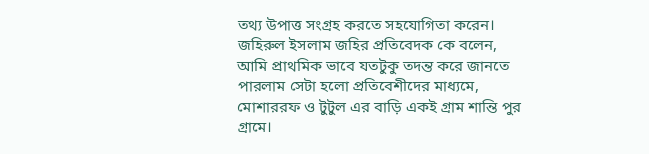তথ্য উপাত্ত সংগ্রহ করতে সহযোগিতা করেন। জহিরুল ইসলাম জহির প্রতিবেদক কে বলেন, আমি প্রাথমিক ভাবে যতটুকু তদন্ত করে জানতে পারলাম সেটা হলো প্রতিবেশীদের মাধ্যমে, মোশাররফ ও টুটুল এর বাড়ি একই গ্রাম শান্তি পুর গ্রামে।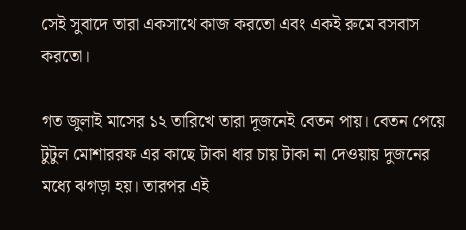সেই সুবাদে তারা একসাথে কাজ করতো এবং একই রুমে বসবাস করতো।

গত জুলাই মাসের ১২ তারিখে তারা দূজনেই বেতন পায়। বেতন পেয়ে টুটুল মোশাররফ এর কাছে টাকা ধার চায় টাকা না দেওয়ায় দুজনের মধ্যে ঝগড়া হয়। তারপর এই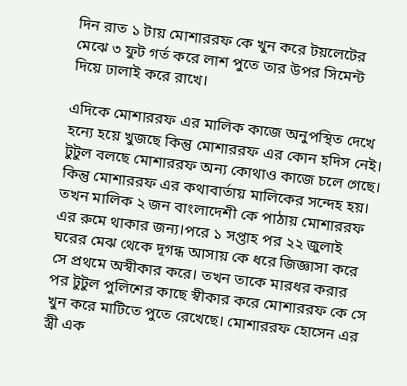দিন রাত ১ টায় মোশাররফ কে খুন করে টয়লেটের মেঝে ৩ ফুট গর্ত করে লাশ পুতে তার উপর সিমেন্ট দিয়ে ঢালাই করে রাখে।

এদিকে মোশাররফ এর মালিক কাজে অনুপস্থিত দেখে হন্যে হয়ে খুজছে কিন্তু মোশাররফ এর কোন হদিস নেই। টুটুল বলছে মোশাররফ অন্য কোথাও কাজে চলে গেছে। কিন্তু মোশাররফ এর কথাবার্তায় মালিকের সন্দেহ হয়। তখন মালিক ২ জন বাংলাদেশী কে পাঠায় মোশাররফ এর রুমে থাকার জন্য।পরে ১ সপ্তাহ পর ২২ জুলাই ঘরের মেঝ থেকে দূগন্ধ আসায় কে ধরে জিজ্ঞাসা করে সে প্রথমে অস্বীকার করে। তখন তাকে মারধর করার পর টুটুল পুলিশের কাছে স্বীকার করে মোশাররফ কে সে খুন করে মাটিতে পুতে রেখেছে। মোশাররফ হোসেন এর স্ত্রী এক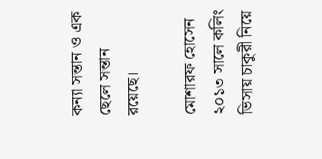কন্যা সন্তান ও এক ছেলে সন্তান রয়েছে।

মোশারফ হোসেন ২০১৩ সালে কলিং ভিসায় চাকুরী নিয়ে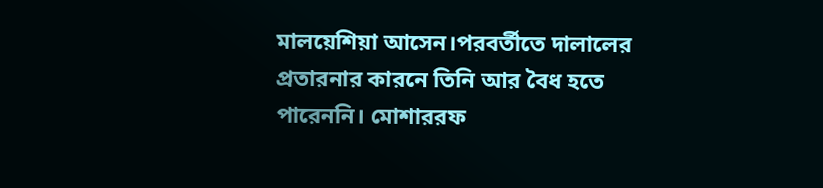মালয়েশিয়া আসেন।পরবর্তীতে দালালের প্রতারনার কারনে তিনি আর বৈধ হতে পারেননি। মোশাররফ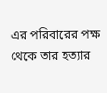এর পরিবারের পক্ষ থেকে তার হত্যার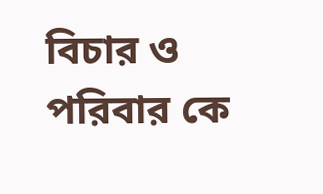বিচার ও পরিবার কে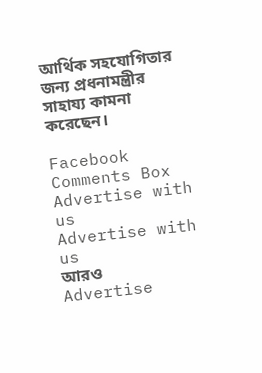আর্থিক সহযোগিতার জন্য প্রধনামন্ত্রীর সাহায্য কামনা করেছেন।

Facebook Comments Box
Advertise with us
Advertise with us
আরও
Advertise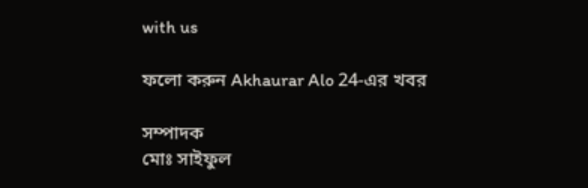with us

ফলো করুন Akhaurar Alo 24-এর খবর

সম্পাদক
মোঃ সাইফুল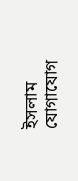ইসলাম
যোগাযোগ